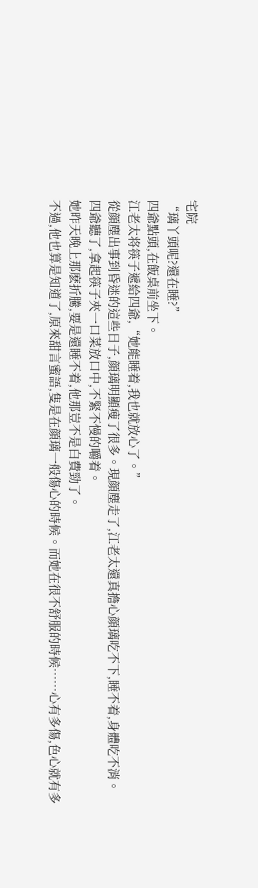宅院
“璃丫頭呢?還在睡?”
四爺點頭,在飯桌前坐下。
江老太将筷子遞給四爺,“她能睡着,我也就放心了。”
從顔塵出事到昏迷的這些日子,顔璃明顯瘦了很多。現顔塵走了,江老太還真擔心顔璃吃不下,睡不着,身體吃不消。
四爺聽了,拿起筷子夾一口菜放口中,不緊不慢的嚼着。
她昨天晚上那麽折騰,要是還睡不着,他那豈不是白費勁了。
不過,他也算是知道了,原來甜言蜜語,隻是在顔璃一般傷心的時候。而她在很不舒服的時候……心有多傷,色心就有多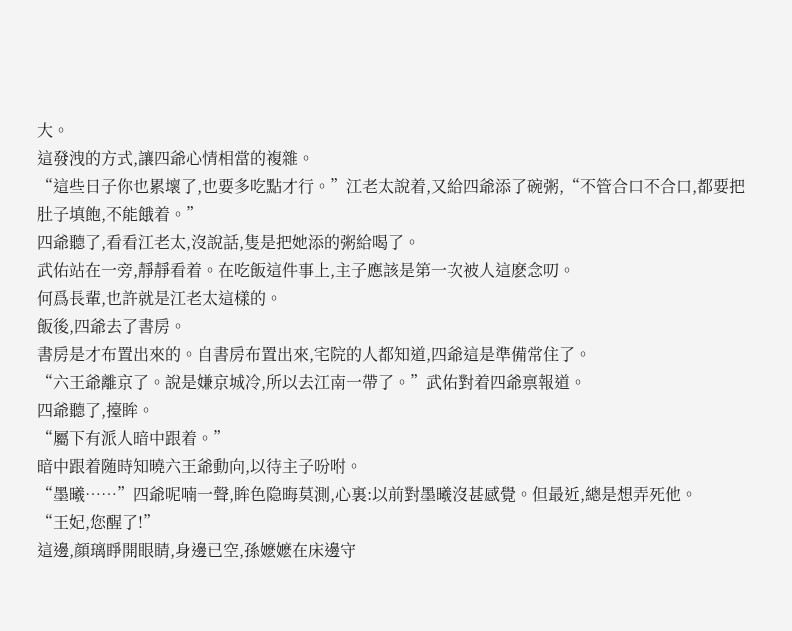大。
這發洩的方式,讓四爺心情相當的複雜。
“這些日子你也累壞了,也要多吃點才行。”江老太說着,又給四爺添了碗粥,“不管合口不合口,都要把肚子填飽,不能餓着。”
四爺聽了,看看江老太,沒說話,隻是把她添的粥給喝了。
武佑站在一旁,靜靜看着。在吃飯這件事上,主子應該是第一次被人這麽念叨。
何爲長輩,也許就是江老太這樣的。
飯後,四爺去了書房。
書房是才布置出來的。自書房布置出來,宅院的人都知道,四爺這是準備常住了。
“六王爺離京了。說是嫌京城冷,所以去江南一帶了。”武佑對着四爺禀報道。
四爺聽了,擡眸。
“屬下有派人暗中跟着。”
暗中跟着随時知曉六王爺動向,以待主子吩咐。
“墨曦……”四爺呢喃一聲,眸色隐晦莫測,心裏:以前對墨曦沒甚感覺。但最近,總是想弄死他。
“王妃,您醒了!”
這邊,顔璃睜開眼睛,身邊已空,孫嬷嬷在床邊守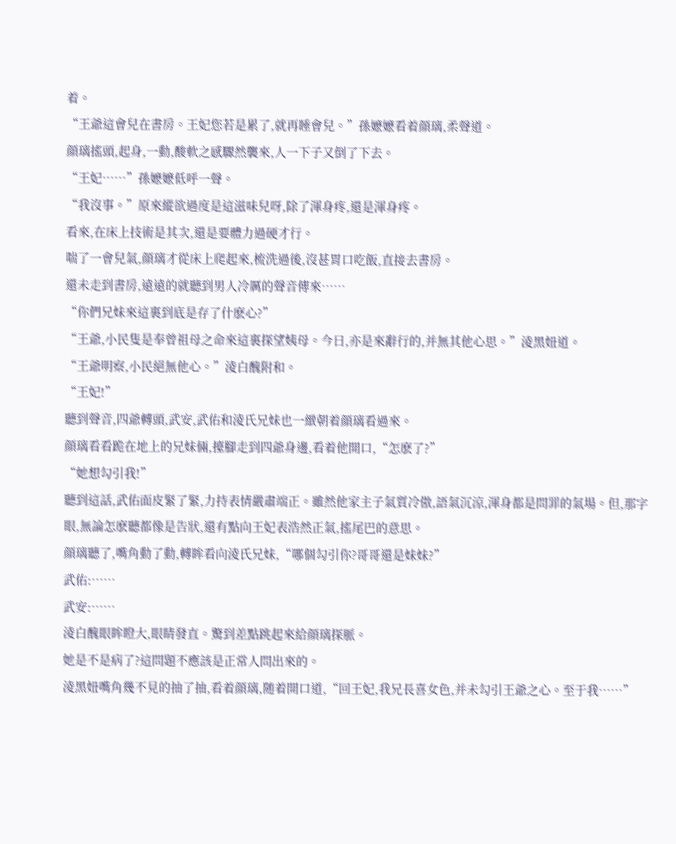着。
“王爺這會兒在書房。王妃您若是累了,就再睡會兒。”孫嬷嬷看着顔璃,柔聲道。
顔璃搖頭,起身,一動,酸軟之感驟然襲來,人一下子又倒了下去。
“王妃……”孫嬷嬷低呼一聲。
“我沒事。”原來縱欲過度是這滋味兒呀,除了渾身疼,還是渾身疼。
看來,在床上技術是其次,還是要體力過硬才行。
喘了一會兒氣,顔璃才從床上爬起來,梳洗過後,沒甚胃口吃飯,直接去書房。
還未走到書房,遠遠的就聽到男人冷厲的聲音傳來……
“你們兄妹來這裏到底是存了什麽心?”
“王爺,小民隻是奉曾祖母之命來這裏探望姨母。今日,亦是來辭行的,并無其他心思。”淩黑妞道。
“王爺明察,小民絕無他心。”淩白醜附和。
“王妃!”
聽到聲音,四爺轉頭,武安,武佑和淩氏兄妹也一緻朝着顔璃看過來。
顔璃看看跪在地上的兄妹倆,擡腳走到四爺身邊,看着他開口,“怎麽了?”
“她想勾引我!”
聽到這話,武佑面皮緊了緊,力持表情嚴肅端正。雖然他家主子氣質冷傲,語氣沉涼,渾身都是問罪的氣場。但,那字眼,無論怎麽聽都像是告狀,還有點向王妃表浩然正氣,搖尾巴的意思。
顔璃聽了,嘴角動了動,轉眸看向淩氏兄妹,“哪個勾引你?哥哥還是妹妹?”
武佑:……
武安:……
淩白醜眼眸瞪大,眼睛發直。驚到差點跳起來給顔璃探脈。
她是不是病了?這問題不應該是正常人問出來的。
淩黑妞嘴角幾不見的抽了抽,看着顔璃,随着開口道,“回王妃,我兄長喜女色,并未勾引王爺之心。至于我……”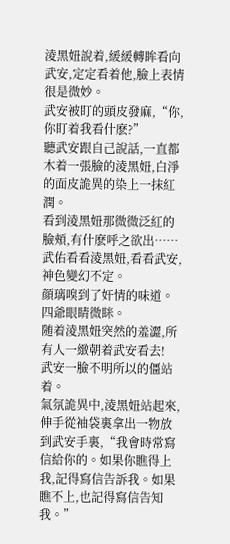淩黑妞說着,緩緩轉眸看向武安,定定看着他,臉上表情很是微妙。
武安被盯的頭皮發麻,“你,你盯着我看什麽?”
聽武安跟自己說話,一直都木着一張臉的淩黑妞,白淨的面皮詭異的染上一抹紅潤。
看到淩黑妞那微微泛紅的臉頰,有什麽呼之欲出……
武佑看看淩黑妞,看看武安,神色變幻不定。
顔璃嗅到了奸情的味道。
四爺眼睛微眯。
随着淩黑妞突然的羞澀,所有人一緻朝着武安看去!
武安一臉不明所以的僵站着。
氣氛詭異中,淩黑妞站起來,伸手從袖袋裏拿出一物放到武安手裏,“我會時常寫信給你的。如果你瞧得上我,記得寫信告訴我。如果瞧不上,也記得寫信告知我。”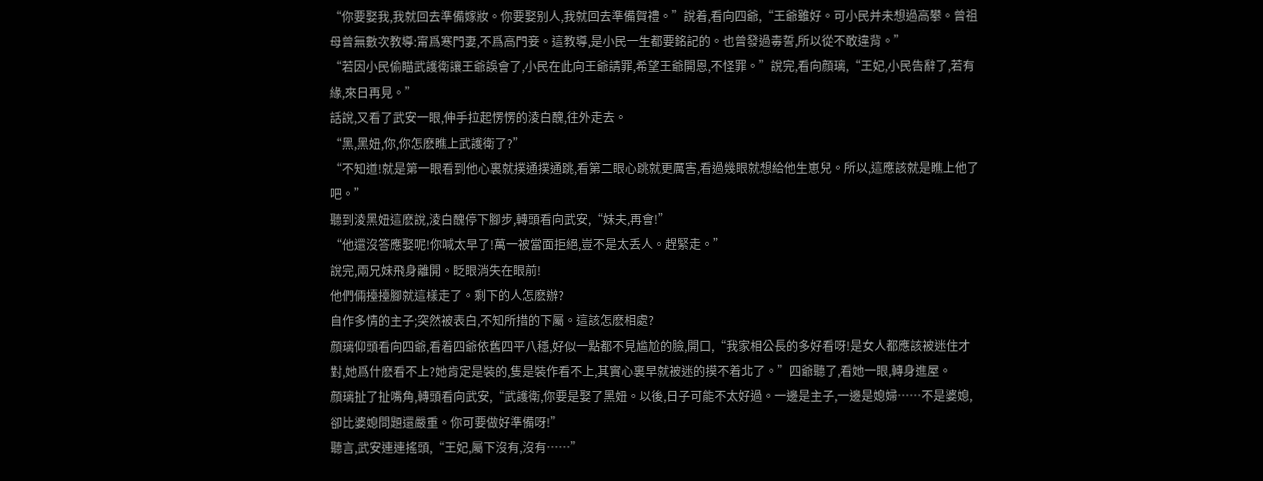“你要娶我,我就回去準備嫁妝。你要娶别人,我就回去準備賀禮。”說着,看向四爺,“王爺雖好。可小民并未想過高攀。曾祖母曾無數次教導:甯爲寒門妻,不爲高門妾。這教導,是小民一生都要銘記的。也曾發過毒誓,所以從不敢違背。”
“若因小民偷瞄武護衛讓王爺誤會了,小民在此向王爺請罪,希望王爺開恩,不怪罪。”說完,看向顔璃,“王妃,小民告辭了,若有緣,來日再見。”
話說,又看了武安一眼,伸手拉起愣愣的淩白醜,往外走去。
“黑,黑妞,你,你怎麽瞧上武護衛了?”
“不知道!就是第一眼看到他心裏就撲通撲通跳,看第二眼心跳就更厲害,看過幾眼就想給他生崽兒。所以,這應該就是瞧上他了吧。”
聽到淩黑妞這麽說,淩白醜停下腳步,轉頭看向武安,“妹夫,再會!”
“他還沒答應娶呢!你喊太早了!萬一被當面拒絕,豈不是太丢人。趕緊走。”
說完,兩兄妹飛身離開。眨眼消失在眼前!
他們倆擡擡腳就這樣走了。剩下的人怎麽辦?
自作多情的主子;突然被表白,不知所措的下屬。這該怎麽相處?
顔璃仰頭看向四爺,看着四爺依舊四平八穩,好似一點都不見尴尬的臉,開口,“我家相公長的多好看呀!是女人都應該被迷住才對,她爲什麽看不上?她肯定是裝的,隻是裝作看不上,其實心裏早就被迷的摸不着北了。”四爺聽了,看她一眼,轉身進屋。
顔璃扯了扯嘴角,轉頭看向武安,“武護衛,你要是娶了黑妞。以後,日子可能不太好過。一邊是主子,一邊是媳婦……不是婆媳,卻比婆媳問題還嚴重。你可要做好準備呀!”
聽言,武安連連搖頭,“王妃,屬下沒有,沒有……”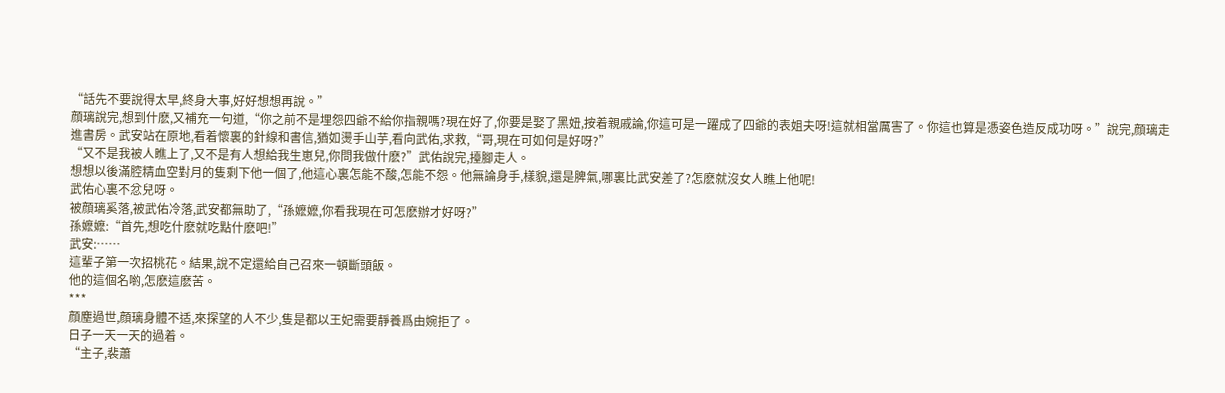“話先不要說得太早,終身大事,好好想想再說。”
顔璃說完,想到什麽,又補充一句道,“你之前不是埋怨四爺不給你指親嗎?現在好了,你要是娶了黑妞,按着親戚論,你這可是一躍成了四爺的表姐夫呀!這就相當厲害了。你這也算是憑姿色造反成功呀。”說完,顔璃走進書房。武安站在原地,看着懷裏的針線和書信,猶如燙手山芋,看向武佑,求救,“哥,現在可如何是好呀?”
“又不是我被人瞧上了,又不是有人想給我生崽兒,你問我做什麽?”武佑說完,擡腳走人。
想想以後滿腔精血空對月的隻剩下他一個了,他這心裏怎能不酸,怎能不怨。他無論身手,樣貌,還是脾氣,哪裏比武安差了?怎麽就沒女人瞧上他呢!
武佑心裏不忿兒呀。
被顔璃奚落,被武佑冷落,武安都無助了,“孫嬷嬷,你看我現在可怎麽辦才好呀?”
孫嬷嬷:“首先,想吃什麽就吃點什麽吧!”
武安:……
這輩子第一次招桃花。結果,說不定還給自己召來一頓斷頭飯。
他的這個名喲,怎麽這麽苦。
***
顔塵過世,顔璃身體不适,來探望的人不少,隻是都以王妃需要靜養爲由婉拒了。
日子一天一天的過着。
“主子,裴蕭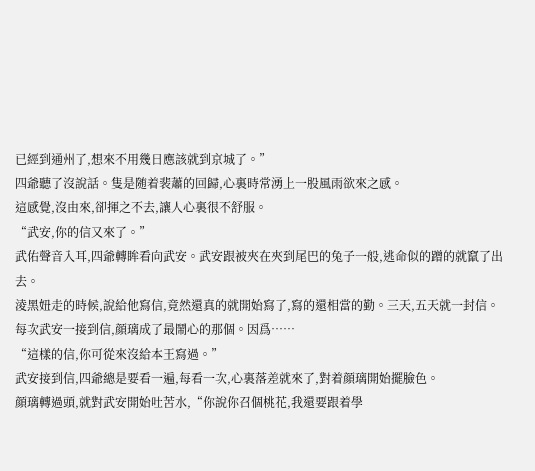已經到通州了,想來不用幾日應該就到京城了。”
四爺聽了沒說話。隻是随着裴蕭的回歸,心裏時常湧上一股風雨欲來之感。
這感覺,沒由來,卻揮之不去,讓人心裏很不舒服。
“武安,你的信又來了。”
武佑聲音入耳,四爺轉眸看向武安。武安跟被夾在夾到尾巴的兔子一般,逃命似的蹭的就竄了出去。
淩黑妞走的時候,說給他寫信,竟然還真的就開始寫了,寫的還相當的勤。三天,五天就一封信。
每次武安一接到信,顔璃成了最鬧心的那個。因爲……
“這樣的信,你可從來沒給本王寫過。”
武安接到信,四爺總是要看一遍,每看一次,心裏落差就來了,對着顔璃開始擺臉色。
顔璃轉過頭,就對武安開始吐苦水,“你說你召個桃花,我還要跟着學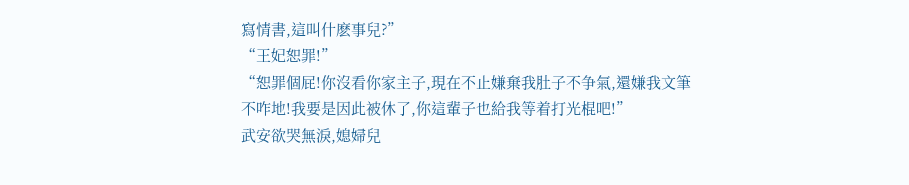寫情書,這叫什麽事兒?”
“王妃恕罪!”
“恕罪個屁!你沒看你家主子,現在不止嫌棄我肚子不争氣,還嫌我文筆不咋地!我要是因此被休了,你這輩子也給我等着打光棍吧!”
武安欲哭無淚,媳婦兒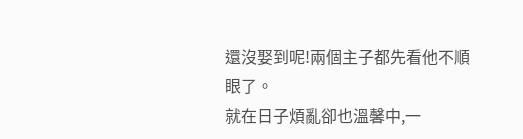還沒娶到呢!兩個主子都先看他不順眼了。
就在日子煩亂卻也溫馨中,一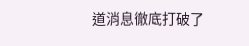道消息徹底打破了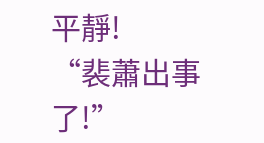平靜!
“裴蕭出事了!”